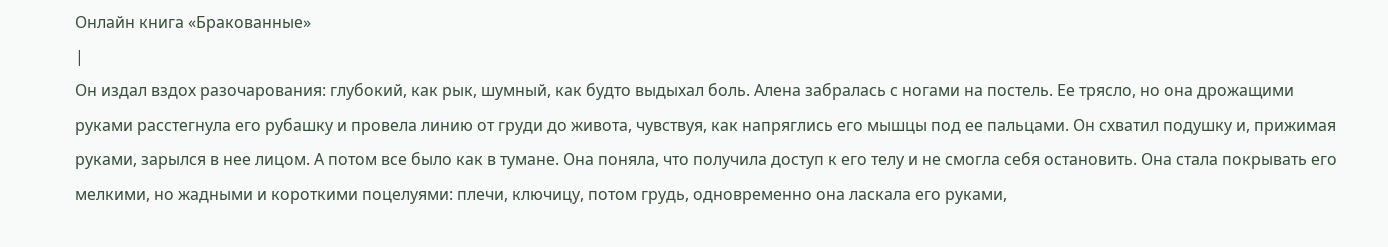Онлайн книга «Бракованные»
|
Он издал вздох разочарования: глубокий, как рык, шумный, как будто выдыхал боль. Алена забралась с ногами на постель. Ее трясло, но она дрожащими руками расстегнула его рубашку и провела линию от груди до живота, чувствуя, как напряглись его мышцы под ее пальцами. Он схватил подушку и, прижимая руками, зарылся в нее лицом. А потом все было как в тумане. Она поняла, что получила доступ к его телу и не смогла себя остановить. Она стала покрывать его мелкими, но жадными и короткими поцелуями: плечи, ключицу, потом грудь, одновременно она ласкала его руками,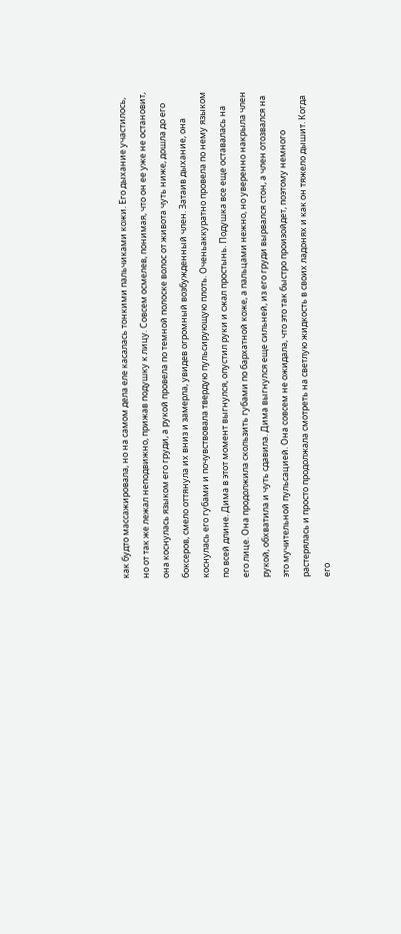как будто массажировала, но на самом дела еле касалась тонкими пальчиками кожи. Его дыхание участилось, но от так же лежал неподвижно, прижав подушку к лицу. Совсем осмелев, понимая, что он ее уже не остановит, она коснулась языком его груди, а рукой провела по темной полоске волос от живота чуть ниже, дошла до его боксеров, смело оттянула их вниз и замерла, увидев огромный возбужденный член. Затаив дыхание, она коснулась его губами и почувствовала твердую пульсирующую плоть. Оченьаккуратно провела по нему языком по всей длине. Дима в этот момент выгнулся, опустил руки и сжал простынь. Подушка все еще оставалась на его лице. Она продолжила скользить губами по бархатной коже, а пальцами нежно, но уверенно накрыла член рукой, обхватила и чуть сдавила. Дима выгнулся еще сильней, из его груди вырвался стон, а член отозвался на это мучительной пульсацией. Она совсем не ожидала, что это так быстро произойдет, поэтому немного растерялась и просто продолжала смотреть на светлую жидкость в своих ладонях и как он тяжело дышит. Когда его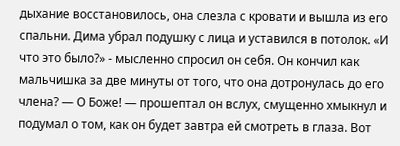дыхание восстановилось, она слезла с кровати и вышла из его спальни. Дима убрал подушку с лица и уставился в потолок. «И что это было?» - мысленно спросил он себя. Он кончил как мальчишка за две минуты от того, что она дотронулась до его члена? — О Боже! — прошептал он вслух, смущенно хмыкнул и подумал о том, как он будет завтра ей смотреть в глаза. Вот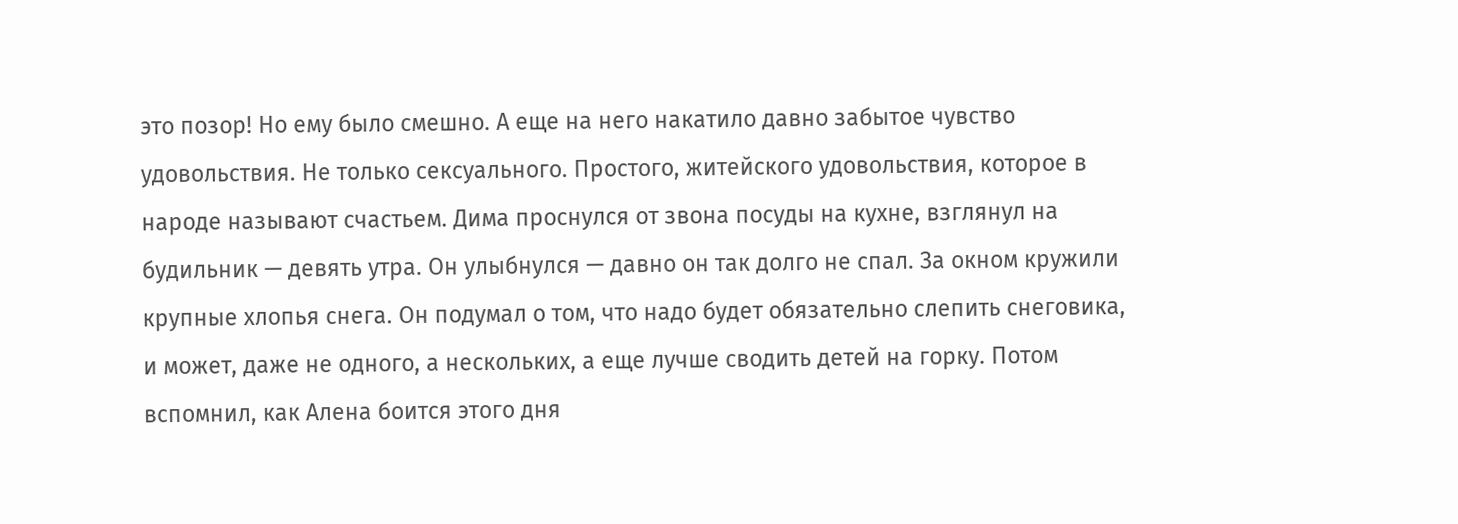это позор! Но ему было смешно. А еще на него накатило давно забытое чувство удовольствия. Не только сексуального. Простого, житейского удовольствия, которое в народе называют счастьем. Дима проснулся от звона посуды на кухне, взглянул на будильник — девять утра. Он улыбнулся — давно он так долго не спал. За окном кружили крупные хлопья снега. Он подумал о том, что надо будет обязательно слепить снеговика, и может, даже не одного, а нескольких, а еще лучше сводить детей на горку. Потом вспомнил, как Алена боится этого дня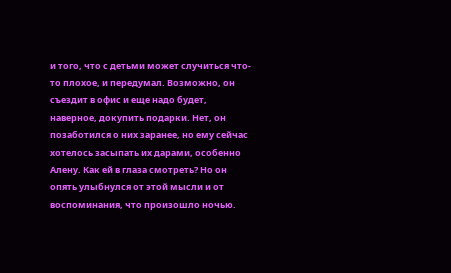и того, что с детьми может случиться что-то плохое, и передумал. Возможно, он съездит в офис и еще надо будет, наверное, докупить подарки. Нет, он позаботился о них заранее, но ему сейчас хотелось засыпать их дарами, особенно Алену. Как ей в глаза смотреть? Но он опять улыбнулся от этой мысли и от воспоминания, что произошло ночью.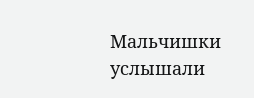Мальчишки услышали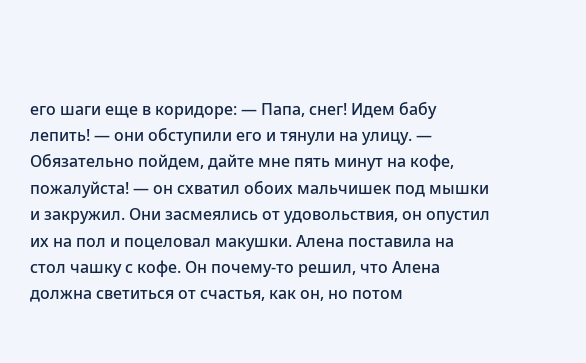его шаги еще в коридоре: — Папа, снег! Идем бабу лепить! — они обступили его и тянули на улицу. — Обязательно пойдем, дайте мне пять минут на кофе, пожалуйста! — он схватил обоих мальчишек под мышки и закружил. Они засмеялись от удовольствия, он опустил их на пол и поцеловал макушки. Алена поставила на стол чашку с кофе. Он почему-то решил, что Алена должна светиться от счастья, как он, но потом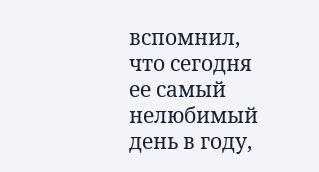вспомнил, что сегодня ее самый нелюбимый день в году,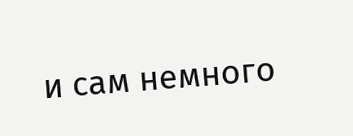и сам немного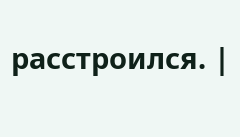расстроился. |